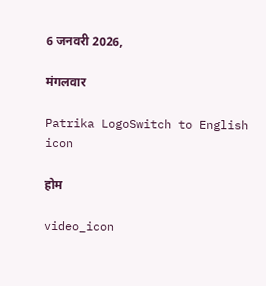6 जनवरी 2026,

मंगलवार

Patrika LogoSwitch to English
icon

होम

video_icon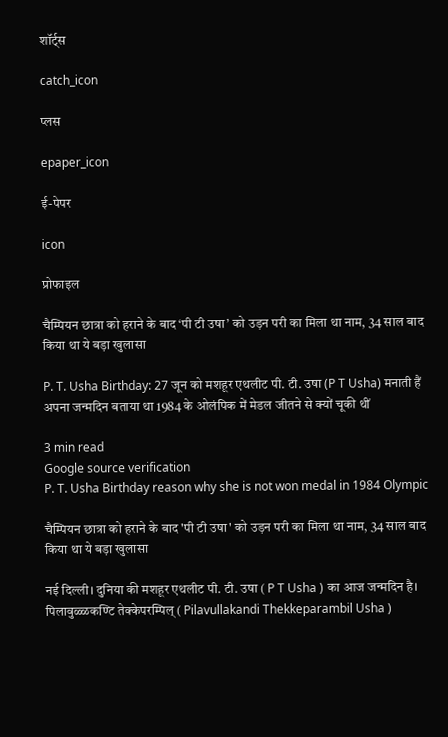शॉर्ट्स

catch_icon

प्लस

epaper_icon

ई-पेपर

icon

प्रोफाइल

चैम्पियन छात्रा को हराने के बाद ‘पी टी उषा’ को उड़न परी का मिला था नाम, 34 साल बाद किया था ये बड़ा खुलासा

P. T. Usha Birthday: 27 जून को मशहूर एथलीट पी. टी. उषा (P T Usha) मनाती हैं अपना जन्मदिन बताया था 1984 के ओलंपिक में मेडल जीतने से क्यों चूकी थीं

3 min read
Google source verification
P. T. Usha Birthday reason why she is not won medal in 1984 Olympic

चैम्पियन छात्रा को हराने के बाद 'पी टी उषा' को उड़न परी का मिला था नाम, 34 साल बाद किया था ये बड़ा खुलासा

नई दिल्ली। दुनिया की मशहूर एथलीट पी. टी. उषा ( P T Usha ) का आज जन्मदिन है। पिलावुळ्ळकण्टि तेक्केपरम्पिल् ( Pilavullakandi Thekkeparambil Usha )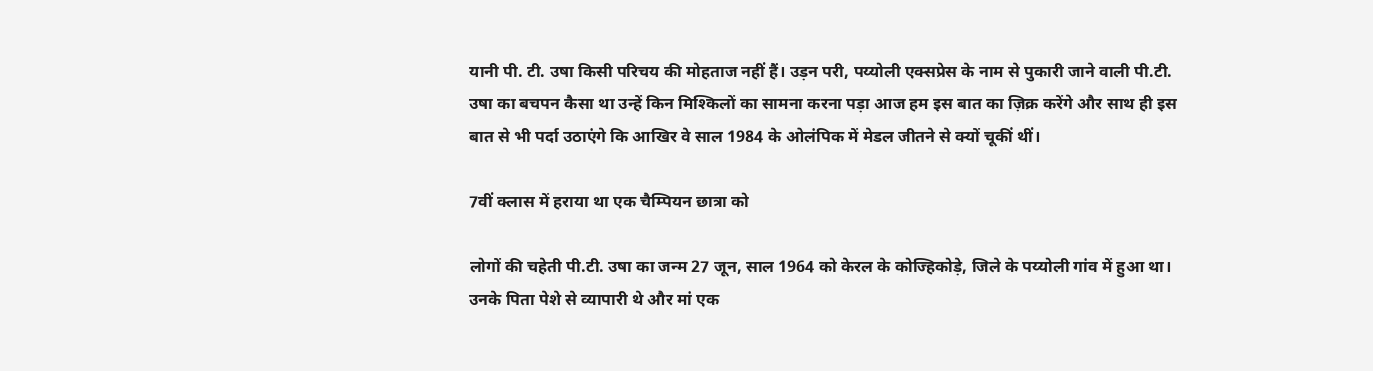यानी पी. टी. उषा किसी परिचय की मोहताज नहीं हैं। उड़न परी, पय्योली एक्सप्रेस के नाम से पुकारी जाने वाली पी.टी. उषा का बचपन कैसा था उन्हें किन मिश्किलों का सामना करना पड़ा आज हम इस बात का ज़िक्र करेंगे और साथ ही इस बात से भी पर्दा उठाएंगे कि आखिर वे साल 1984 के ओलंपिक में मेडल जीतने से क्यों चूकीं थीं।

7वीं क्लास में हराया था एक चैम्पियन छात्रा को

लोगों की चहेती पी.टी. उषा का जन्म 27 जून, साल 1964 को केरल के कोज्हिकोड़े, जिले के पय्योली गांव में हुआ था। उनके पिता पेशे से व्यापारी थे और मां एक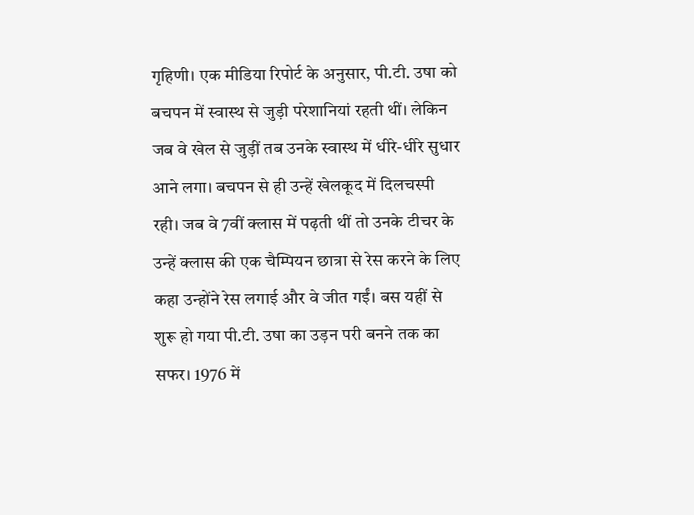गृहिणी। एक मीडिया रिपोर्ट के अनुसार, पी.टी. उषा को बचपन में स्वास्थ से जुड़ी परेशानियां रहती थीं। लेकिन जब वे खेल से जुड़ीं तब उनके स्वास्थ में धीरे-धीरे सुधार आने लगा। बचपन से ही उन्हें खेलकूद में दिलचस्पी रही। जब वे 7वीं क्लास में पढ़ती थीं तो उनके टीचर के उन्हें क्लास की एक चैम्पियन छात्रा से रेस करने के लिए कहा उन्होंने रेस लगाई और वे जीत गईं। बस यहीं से शुरू हो गया पी.टी. उषा का उड़न परी बनने तक का सफर। 1976 में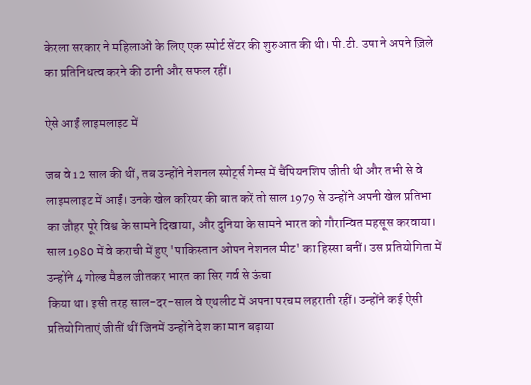केरला सरकार ने महिलाओं के लिए एक स्पोर्ट सेंटर की शुरुआत की थी। पी.टी. उषा ने अपने ज़िले का प्रतिनिधत्व करने की ठानी और सफल रहीं।

ऐसे आईं लाइमलाइट में

जब वे 12 साल की थीं, तब उन्होंने नेशनल स्पोर्ट्स गेम्स में चैंपियनशिप जीती थी और तभी से वे लाइमलाइट में आईं। उनके खेल करियर की बात करें तो साल 1979 से उन्होंने अपनी खेल प्रतिभा का जौहर पूरे विश्व के सामने दिखाया, और दुनिया के सामने भारत को गौरान्वित महसूस करवाया। साल 1980 में वे कराची में हुए 'पाकिस्तान ओपन नेशनल मीट' का हिस्सा बनीं। उस प्रतियोगिता में उन्होंने 4 गोल्ड मैडल जीतकर भारत का सिर गर्व से ऊंचा
किया था। इसी तरह साल-दर-साल वे एथलीट में अपना परचम लहराती रहीं। उन्होंने कई ऐसी प्रतियोगिताएं जीतीं थीं जिनमें उन्होंने देश का मान बढ़ाया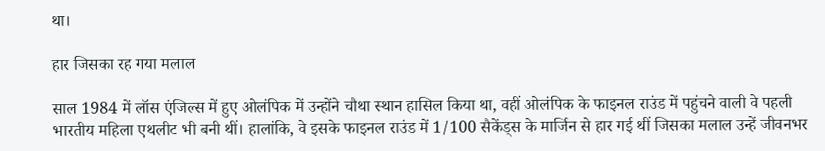था।

हार जिसका रह गया मलाल

साल 1984 में लॉस एंजिल्स में हुए ओलंपिक में उन्होंने चौथा स्थान हासिल किया था, वहीं ओलंपिक के फाइनल राउंड में पहुंचने वाली वे पहली भारतीय महिला एथलीट भी बनी थीं। हालांकि, वे इसके फाइनल राउंड में 1/100 सैकेंड्स के मार्जिन से हार गई थीं जिसका मलाल उन्हें जीवनभर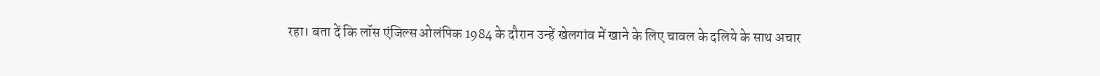रहा। बता दें कि लॉस एंजिल्स ओलंपिक 1984 के दौरान उन्हें खेलगांव में खाने के लिए चावल के दलिये के साथ अचार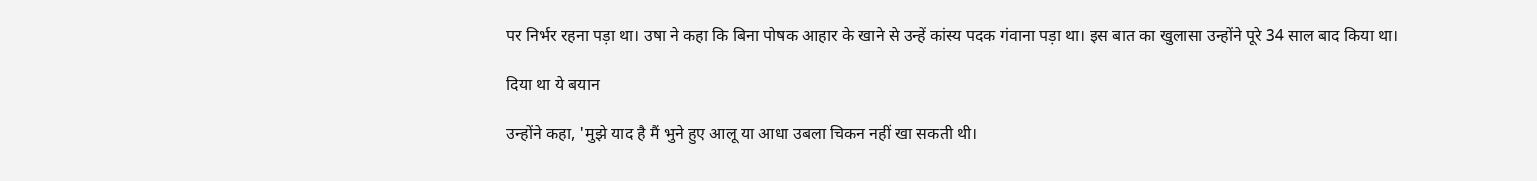पर निर्भर रहना पड़ा था। उषा ने कहा कि बिना पोषक आहार के खाने से उन्हें कांस्य पदक गंवाना पड़ा था। इस बात का खुलासा उन्होंने पूरे 34 साल बाद किया था।

दिया था ये बयान

उन्होंने कहा, 'मुझे याद है मैं भुने हुए आलू या आधा उबला चिकन नहीं खा सकती थी।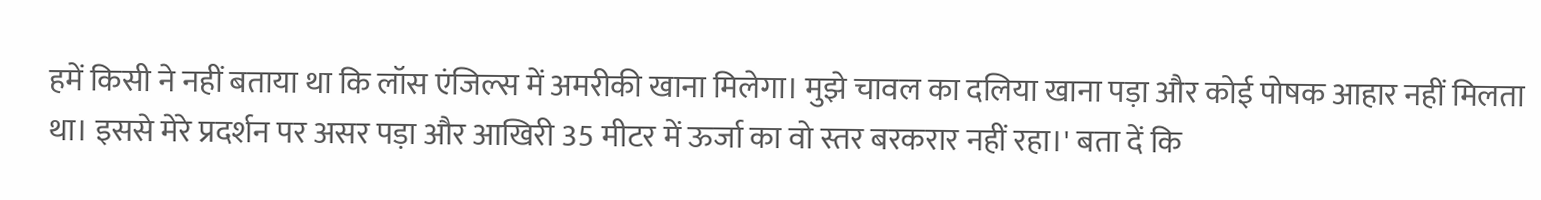हमें किसी ने नहीं बताया था कि लॉस एंजिल्स में अमरीकी खाना मिलेगा। मुझे चावल का दलिया खाना पड़ा और कोई पोषक आहार नहीं मिलता था। इससे मेरे प्रदर्शन पर असर पड़ा और आखिरी 35 मीटर में ऊर्जा का वो स्तर बरकरार नहीं रहा।' बता दें कि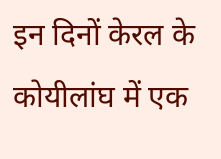इन दिनों केरल के कोयीलांघ में एक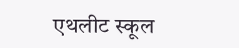एथलीट स्कूल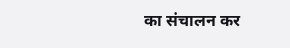का संचालन कर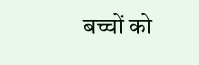बच्चों को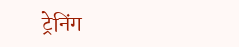ट्रेनिंग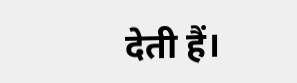देती हैं।